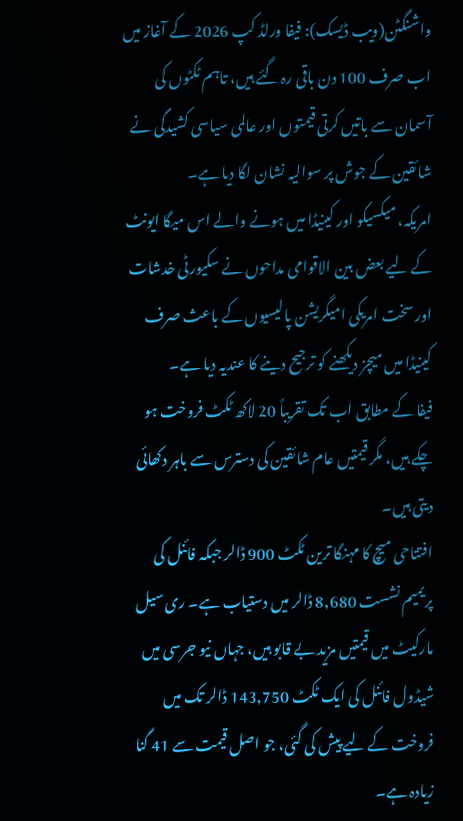واشنگٹن(ویب ڈیسک): فیفا ورلڈ کپ 2026 کے آغاز میں اب صرف 100 دن باقی رہ گئے ہیں، تاہم ٹکٹوں کی آسمان سے باتیں کرتی قیمتوں اور عالمی سیاسی کشیدگی نے شائقین کے جوش پر سوالیہ نشان لگا دیا ہے۔
امریکہ، میکسیکو اور کینیڈا میں ہونے والے اس میگا ایونٹ کے لیے بعض بین الاقوامی مداحوں نے سکیورٹی خدشات اور سخت امریکی امیگریشن پالیسیوں کے باعث صرف کینیڈا میں میچز دیکھنے کو ترجیح دینے کا عندیہ دیا ہے۔
فیفا کے مطابق اب تک تقریباً 20 لاکھ ٹکٹ فروخت ہو چکے ہیں، مگر قیمتیں عام شائقین کی دسترس سے باہر دکھائی دیتی ہیں۔
افتتاحی میچ کا مہنگا ترین ٹکٹ 900 ڈالر جبکہ فائنل کی پریمیم نشست 8,680 ڈالر میں دستیاب ہے۔ ری سیل مارکیٹ میں قیمتیں مزید بے قابو ہیں، جہاں نیو جرسی میں شیڈول فائنل کی ایک ٹکٹ 143,750 ڈالر تک میں فروخت کے لیے پیش کی گئی، جو اصل قیمت سے 41 گنا زیادہ ہے۔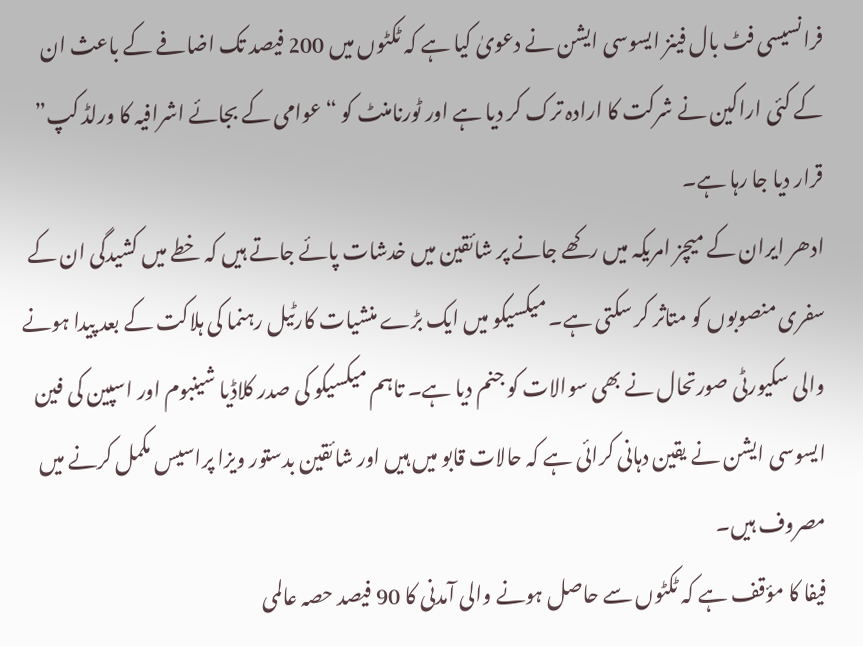فرانسیسی فٹ بال فینز ایسوسی ایشن نے دعویٰ کیا ہے کہ ٹکٹوں میں 200 فیصد تک اضافے کے باعث ان کے کئی اراکین نے شرکت کا ارادہ ترک کر دیا ہے اور ٹورنامنٹ کو “عوامی کے بجائے اشرافیہ کا ورلڈ کپ” قرار دیا جا رہا ہے۔
ادھر ایران کے میچز امریکہ میں رکھے جانے پر شائقین میں خدشات پائے جاتے ہیں کہ خطے میں کشیدگی ان کے سفری منصوبوں کو متاثر کر سکتی ہے۔ میکسیکو میں ایک بڑے منشیات کارٹیل رہنما کی ہلاکت کے بعد پیدا ہونے والی سکیورٹی صورتحال نے بھی سوالات کو جنم دیا ہے۔ تاہم میکسیکو کی صدر کلاڈیا شینبوم اور اسپین کی فین ایسوسی ایشن نے یقین دہانی کرائی ہے کہ حالات قابو میں ہیں اور شائقین بدستور ویزا پراسیس مکمل کرنے میں مصروف ہیں۔
فیفا کا مؤقف ہے کہ ٹکٹوں سے حاصل ہونے والی آمدنی کا 90 فیصد حصہ عالمی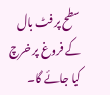سطح پر فٹ بال کے فروغ پر خرچ کیا جائے گا۔